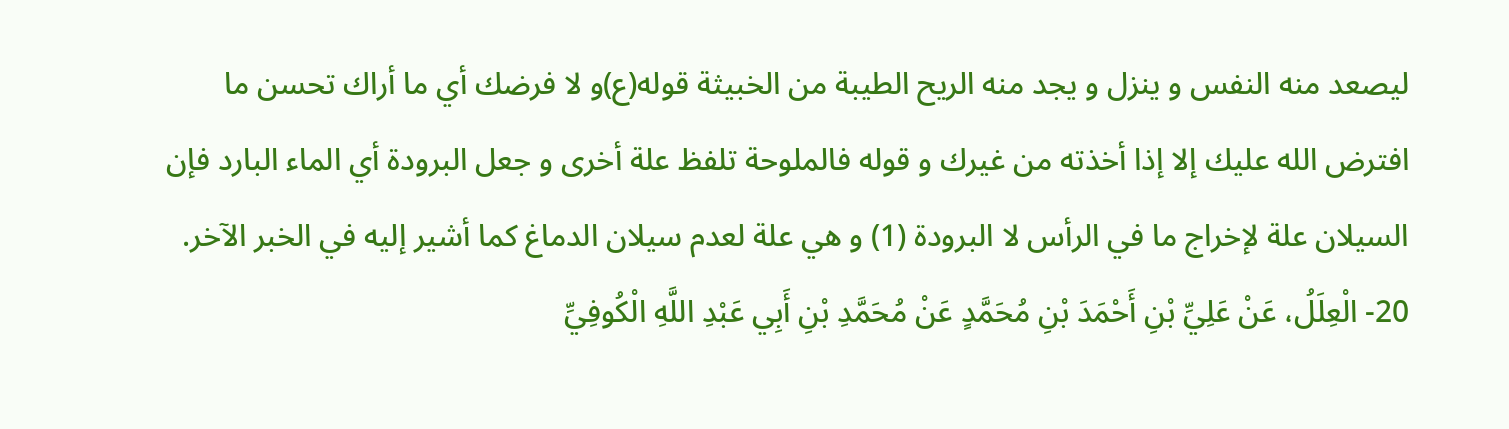ليصعد منه النفس و ينزل و يجد منه الريح الطيبة من الخبيثة قوله(ع)و لا فرضك أي ما أراك تحسن ما افترض الله عليك إلا إذا أخذته من غيرك و قوله فالملوحة تلفظ علة أخرى و جعل البرودة أي الماء البارد فإن السيلان علة لإخراج ما في الرأس لا البرودة (1) و هي علة لعدم سيلان الدماغ كما أشير إليه في الخبر الآخر.
20- الْعِلَلُ، عَنْ عَلِيِّ بْنِ أَحْمَدَ بْنِ مُحَمَّدٍ عَنْ مُحَمَّدِ بْنِ أَبِي عَبْدِ اللَّهِ الْكُوفِيِّ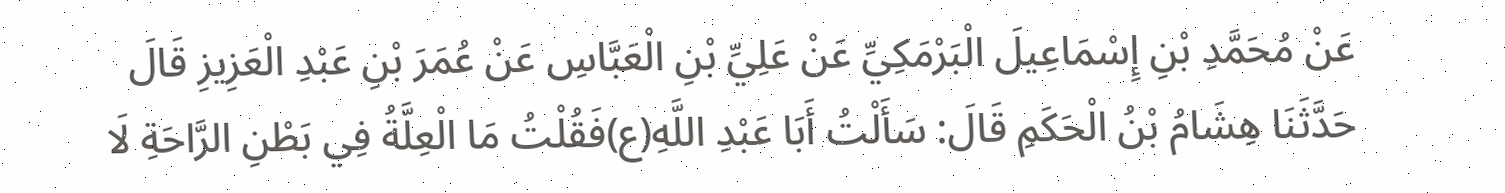عَنْ مُحَمَّدِ بْنِ إِسْمَاعِيلَ الْبَرْمَكِيِّ عَنْ عَلِيِّ بْنِ الْعَبَّاسِ عَنْ عُمَرَ بْنِ عَبْدِ الْعَزِيزِ قَالَ حَدَّثَنَا هِشَامُ بْنُ الْحَكَمِ قَالَ: سَأَلْتُ أَبَا عَبْدِ اللَّهِ(ع)فَقُلْتُ مَا الْعِلَّةُ فِي بَطْنِ الرَّاحَةِ لَا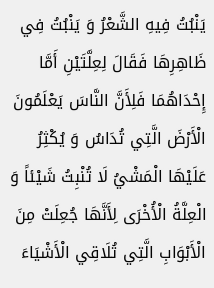يَنْبُتُ فِيهِ الشَّعْرُ وَ يَنْبُتُ فِي ظَاهِرِهَا فَقَالَ لِعِلَّتَيْنِ أَمَّا إِحْدَاهُمَا فَلِأَنَّ النَّاسَ يَعْلَمُونَ الْأَرْضَ الَّتِي تُدَاسُ وَ يُكْثِرُ عَلَيْهَا الْمَشْيُ لَا تُنْبِتُ شَيْئاً وَ الْعِلَّةُ الْأُخْرَى لِأَنَّهَا جُعِلَتْ مِنَ الْأَبْوَابِ الَّتِي تُلَاقِي الْأَشْيَاءَ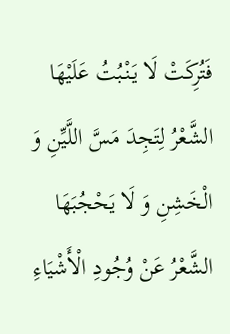فَتُرِكَتْ لَا يَنْبُتُ عَلَيْهَا الشَّعْرُ لِتَجِدَ مَسَّ اللَّيِّنِ وَ الْخَشِنِ وَ لَا يَحْجُبَهَا الشَّعْرُ عَنْ وُجُودِ الْأَشْيَاءِ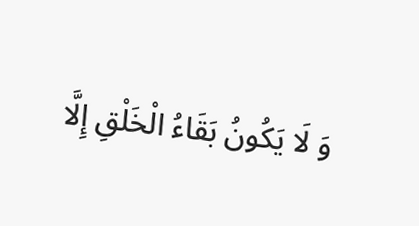وَ لَا يَكُونُ بَقَاءُ الْخَلْقِ إِلَّا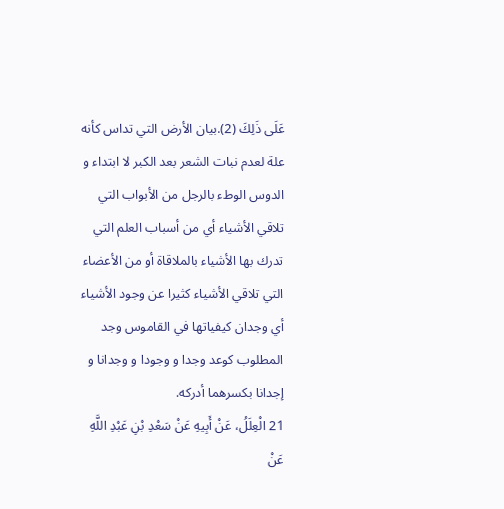عَلَى ذَلِكَ (2).بيان الأرض التي تداس كأنه علة لعدم نبات الشعر بعد الكبر لا ابتداء و الدوس الوطء بالرجل من الأبواب التي تلاقي الأشياء أي من أسباب العلم التي تدرك بها الأشياء بالملاقاة أو من الأعضاء التي تلاقي الأشياء كثيرا عن وجود الأشياء أي وجدان كيفياتها في القاموس وجد المطلوب كوعد وجدا و وجودا و وجدانا و إجدانا بكسرهما أدركه.
21 الْعِلَلُ، عَنْ أَبِيهِ عَنْ سَعْدِ بْنِ عَبْدِ اللَّهِ عَنْ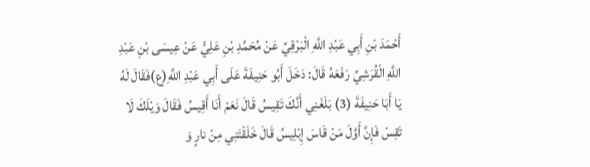أَحْمَدَ بْنِ أَبِي عَبْدِ اللَّهِ الْبَرْقِيِّ عَنْ مُحَمَّدِ بْنِ عَلِيٍّ عَنْ عِيسَى بْنِ عَبْدِ اللَّهِ الْقُرَشِيِّ رَفَعَهُ قَالَ: دَخَلَ أَبُو حَنِيفَةَ عَلَى أَبِي عَبْدِ اللَّهِ(ع)فَقَالَ لَهُ يَا أَبَا حَنِيفَةَ (3) بَلَغَنِي أَنَّكَ تَقِيسُ قَالَ نَعَمْ أَنَا أَقِيسُ فَقَالَ وَيْلَكَ لَا تَقِسْ فَإِنَّ أَوَّلَ مَنْ قَاسَ إِبْلِيسُ قَالَ خَلَقْتَنِي مِنْ نارٍ وَ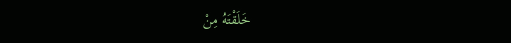خَلَقْتَهُ مِنْ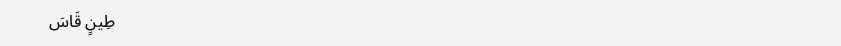طِينٍ قَاسَ